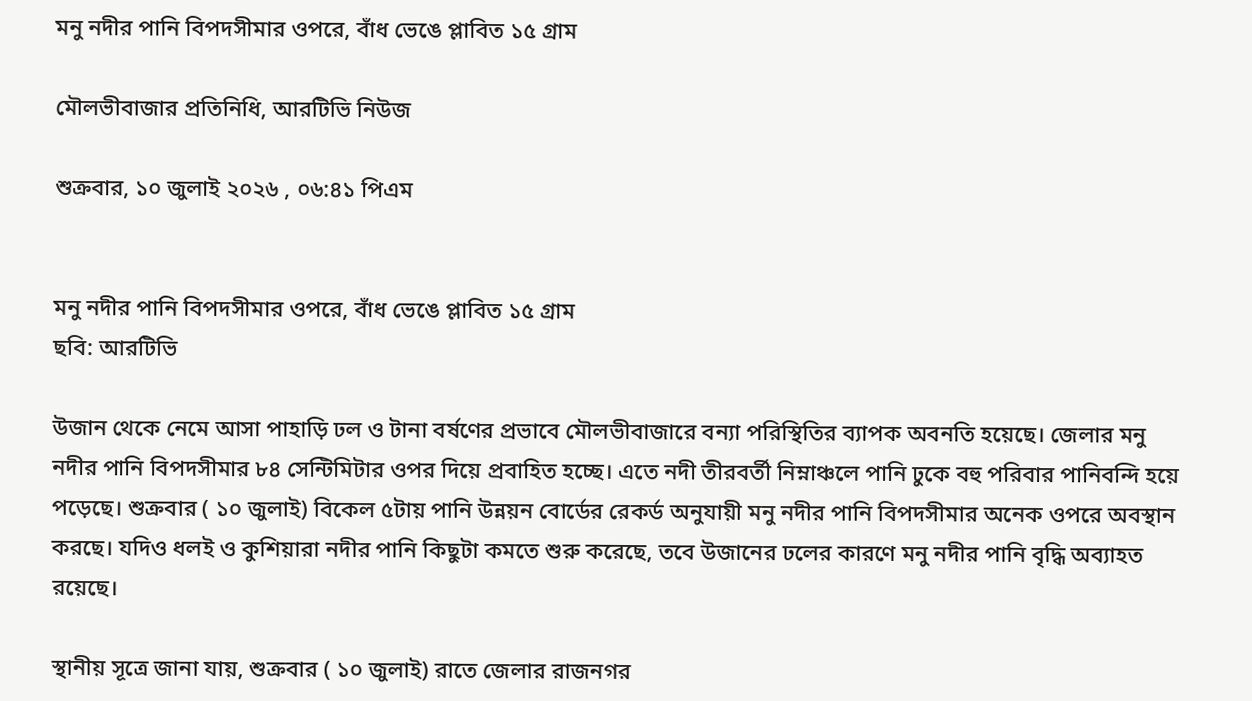মনু নদীর পানি বিপদসীমার ওপরে, বাঁধ ভেঙে প্লাবিত ১৫ গ্রাম

মৌলভীবাজার প্রতিনিধি, আরটিভি নিউজ

শুক্রবার, ১০ জুলাই ২০২৬ , ০৬:৪১ পিএম


মনু নদীর পানি বিপদসীমার ওপরে, বাঁধ ভেঙে প্লাবিত ১৫ গ্রাম
ছবি: আরটিভি

উজান থেকে নেমে আসা পাহাড়ি ঢল ও টানা বর্ষণের প্রভাবে মৌলভীবাজারে বন্যা পরিস্থিতির ব্যাপক অবনতি হয়েছে। জেলার মনু নদীর পানি বিপদসীমার ৮৪ সেন্টিমিটার ওপর দিয়ে প্রবাহিত হচ্ছে। এতে নদী তীরবর্তী নিম্নাঞ্চলে পানি ঢুকে বহু পরিবার পানিবন্দি হয়ে পড়েছে। শুক্রবার ( ১০ জুলাই) বিকেল ৫টায় পানি উন্নয়ন বোর্ডের রেকর্ড অনুযায়ী মনু নদীর পানি বিপদসীমার অনেক ওপরে অবস্থান করছে। যদিও ধলই ও কুশিয়ারা নদীর পানি কিছুটা কমতে শুরু করেছে, তবে উজানের ঢলের কারণে মনু নদীর পানি বৃদ্ধি অব্যাহত রয়েছে।

স্থানীয় সূত্রে জানা যায়, শুক্রবার ( ১০ জুলাই) রাতে জেলার রাজনগর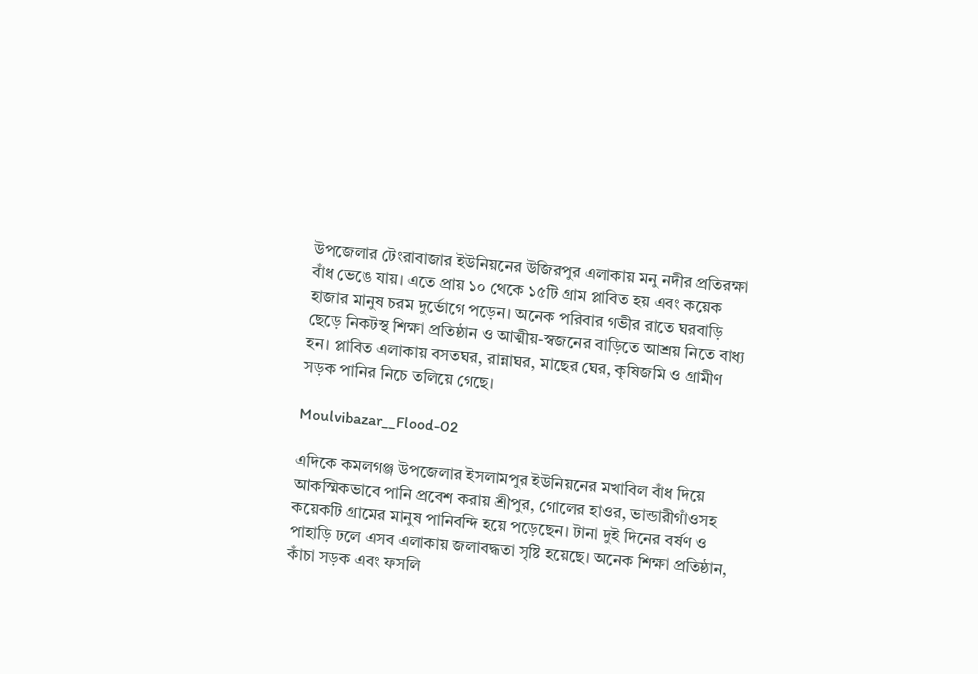উপজেলার টেংরাবাজার ইউনিয়নের উজিরপুর এলাকায় মনু নদীর প্রতিরক্ষা বাঁধ ভেঙে যায়। এতে প্রায় ১০ থেকে ১৫টি গ্রাম প্লাবিত হয় এবং কয়েক হাজার মানুষ চরম দুর্ভোগে পড়েন। অনেক পরিবার গভীর রাতে ঘরবাড়ি ছেড়ে নিকটস্থ শিক্ষা প্রতিষ্ঠান ও আত্মীয়-স্বজনের বাড়িতে আশ্রয় নিতে বাধ্য হন। প্লাবিত এলাকায় বসতঘর, রান্নাঘর, মাছের ঘের, কৃষিজমি ও গ্রামীণ সড়ক পানির নিচে তলিয়ে গেছে।

Moulvibazar__Flood-02

এদিকে কমলগঞ্জ উপজেলার ইসলামপুর ইউনিয়নের মখাবিল বাঁধ দিয়ে আকস্মিকভাবে পানি প্রবেশ করায় শ্রীপুর, গোলের হাওর, ভান্ডারীগাঁওসহ কয়েকটি গ্রামের মানুষ পানিবন্দি হয়ে পড়েছেন। টানা দুই দিনের বর্ষণ ও পাহাড়ি ঢলে এসব এলাকায় জলাবদ্ধতা সৃষ্টি হয়েছে। অনেক শিক্ষা প্রতিষ্ঠান, কাঁচা সড়ক এবং ফসলি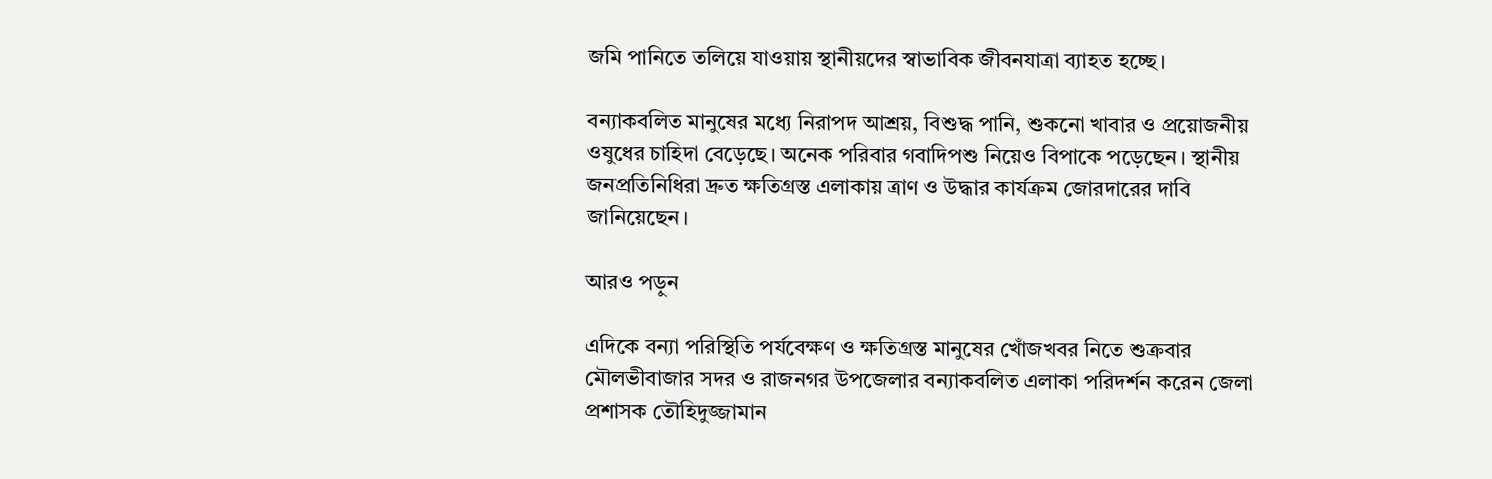জমি পানিতে তলিয়ে যাওয়ায় স্থানীয়দের স্বাভাবিক জীবনযাত্রা ব্যাহত হচ্ছে।

বন্যাকবলিত মানুষের মধ্যে নিরাপদ আশ্রয়, বিশুদ্ধ পানি, শুকনো খাবার ও প্রয়োজনীয় ওষুধের চাহিদা বেড়েছে। অনেক পরিবার গবাদিপশু নিয়েও বিপাকে পড়েছেন। স্থানীয় জনপ্রতিনিধিরা দ্রুত ক্ষতিগ্রস্ত এলাকায় ত্রাণ ও উদ্ধার কার্যক্রম জোরদারের দাবি জানিয়েছেন।

আরও পড়ুন

এদিকে বন্যা পরিস্থিতি পর্যবেক্ষণ ও ক্ষতিগ্রস্ত মানুষের খোঁজখবর নিতে শুক্রবার মৌলভীবাজার সদর ও রাজনগর উপজেলার বন্যাকবলিত এলাকা পরিদর্শন করেন জেলা প্রশাসক তৌহিদুজ্জামান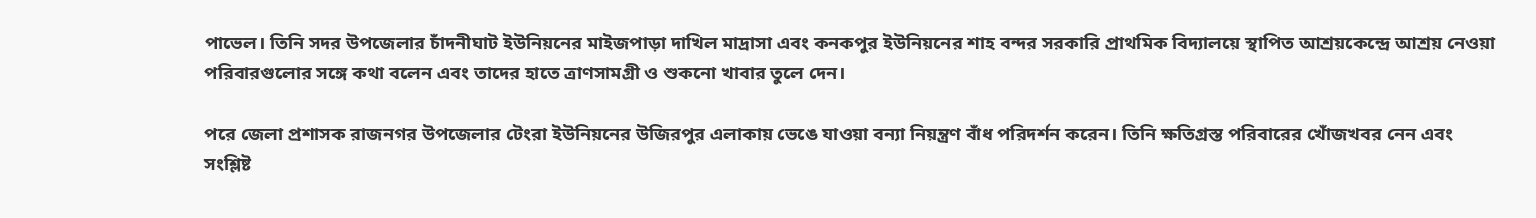পাভেল। তিনি সদর উপজেলার চাঁদনীঘাট ইউনিয়নের মাইজপাড়া দাখিল মাদ্রাসা এবং কনকপুর ইউনিয়নের শাহ বন্দর সরকারি প্রাথমিক বিদ্যালয়ে স্থাপিত আশ্রয়কেন্দ্রে আশ্রয় নেওয়া পরিবারগুলোর সঙ্গে কথা বলেন এবং তাদের হাতে ত্রাণসামগ্রী ও শুকনো খাবার তুলে দেন।

পরে জেলা প্রশাসক রাজনগর উপজেলার টেংরা ইউনিয়নের উজিরপুর এলাকায় ভেঙে যাওয়া বন্যা নিয়ন্ত্রণ বাঁধ পরিদর্শন করেন। তিনি ক্ষতিগ্রস্ত পরিবারের খোঁজখবর নেন এবং সংশ্লিষ্ট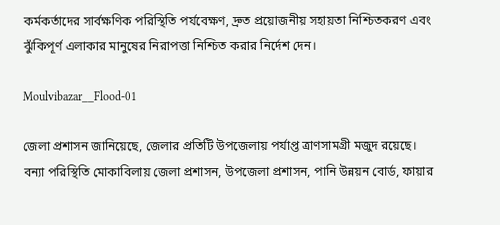কর্মকর্তাদের সার্বক্ষণিক পরিস্থিতি পর্যবেক্ষণ, দ্রুত প্রয়োজনীয় সহায়তা নিশ্চিতকরণ এবং ঝুঁকিপূর্ণ এলাকার মানুষের নিরাপত্তা নিশ্চিত করার নির্দেশ দেন।

Moulvibazar__Flood-01

জেলা প্রশাসন জানিয়েছে, জেলার প্রতিটি উপজেলায় পর্যাপ্ত ত্রাণসামগ্রী মজুদ রয়েছে। বন্যা পরিস্থিতি মোকাবিলায় জেলা প্রশাসন, উপজেলা প্রশাসন, পানি উন্নয়ন বোর্ড, ফায়ার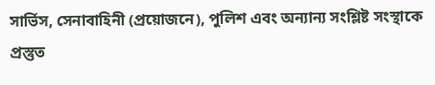সার্ভিস, সেনাবাহিনী (প্রয়োজনে), পুলিশ এবং অন্যান্য সংশ্লিষ্ট সংস্থাকে প্রস্তুত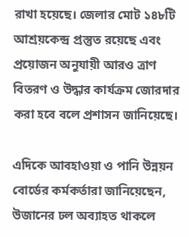রাখা হয়েছে। জেলার মোট ১৪৮টি আশ্রয়কেন্দ্র প্রস্তুত রয়েছে এবং প্রয়োজন অনুযায়ী আরও ত্রাণ বিতরণ ও উদ্ধার কার্যক্রম জোরদার করা হবে বলে প্রশাসন জানিয়েছে।

এদিকে আবহাওয়া ও পানি উন্নয়ন বোর্ডের কর্মকর্তারা জানিয়েছেন, উজানের ঢল অব্যাহত থাকলে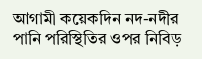আগামী কয়েকদিন নদ-নদীর পানি পরিস্থিতির ওপর নিবিড়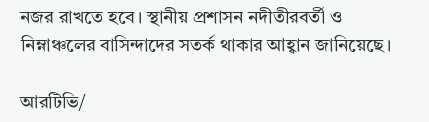নজর রাখতে হবে। স্থানীয় প্রশাসন নদীতীরবর্তী ও নিম্নাঞ্চলের বাসিন্দাদের সতর্ক থাকার আহ্বান জানিয়েছে।

আরটিভি/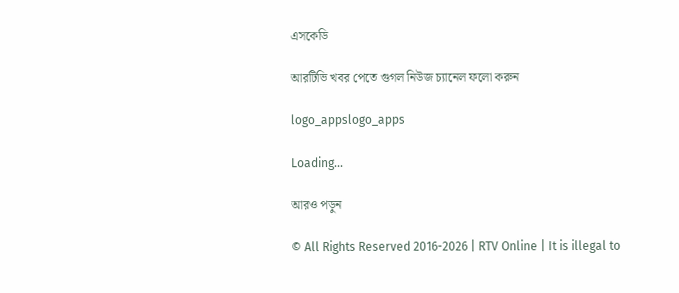এসকেডি

আরটিভি খবর পেতে গুগল নিউজ চ্যানেল ফলো করুন

logo_appslogo_apps

Loading...

আরও পড়ুন

© All Rights Reserved 2016-2026 | RTV Online | It is illegal to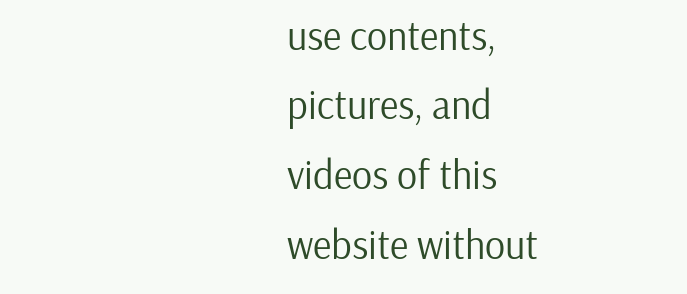use contents, pictures, and videos of this website without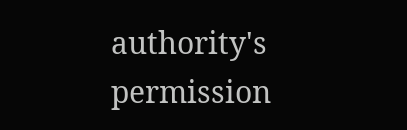authority's permission